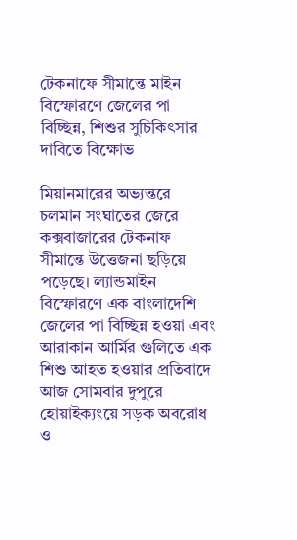টেকনাফে সীমান্তে মাইন বিস্ফোরণে জেলের পা বিচ্ছিন্ন, শিশুর সুচিকিৎসার দাবিতে বিক্ষোভ

মিয়ানমারের অভ্যন্তরে চলমান সংঘাতের জেরে কক্সবাজারের টেকনাফ সীমান্তে উত্তেজনা ছড়িয়ে পড়েছে। ল্যান্ডমাইন বিস্ফোরণে এক বাংলাদেশি জেলের পা বিচ্ছিন্ন হওয়া এবং আরাকান আর্মির গুলিতে এক শিশু আহত হওয়ার প্রতিবাদে আজ সোমবার দুপুরে হোয়াইক্যংয়ে সড়ক অবরোধ ও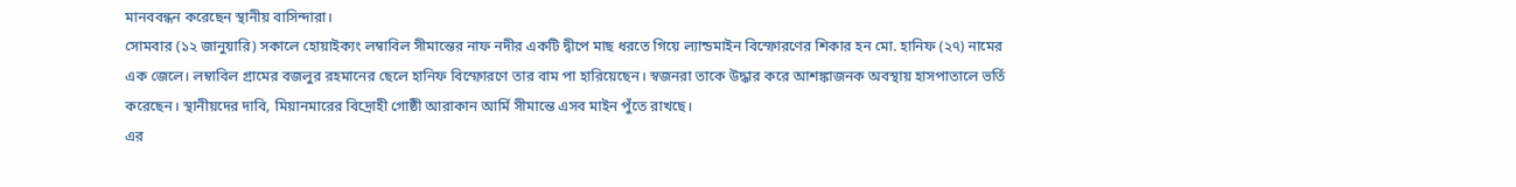মানববন্ধন করেছেন স্থানীয় বাসিন্দারা।
সোমবার (১২ জানুয়ারি) সকালে হোয়াইক্যং লম্বাবিল সীমান্তের নাফ নদীর একটি দ্বীপে মাছ ধরতে গিয়ে ল্যান্ডমাইন বিস্ফোরণের শিকার হন মো. হানিফ (২৭) নামের এক জেলে। লম্বাবিল গ্রামের বজলুর রহমানের ছেলে হানিফ বিস্ফোরণে তার বাম পা হারিয়েছেন। স্বজনরা তাকে উদ্ধার করে আশঙ্কাজনক অবস্থায় হাসপাতালে ভর্তি করেছেন। স্থানীয়দের দাবি, মিয়ানমারের বিদ্রোহী গোষ্ঠী আরাকান আর্মি সীমান্তে এসব মাইন পুঁতে রাখছে।
এর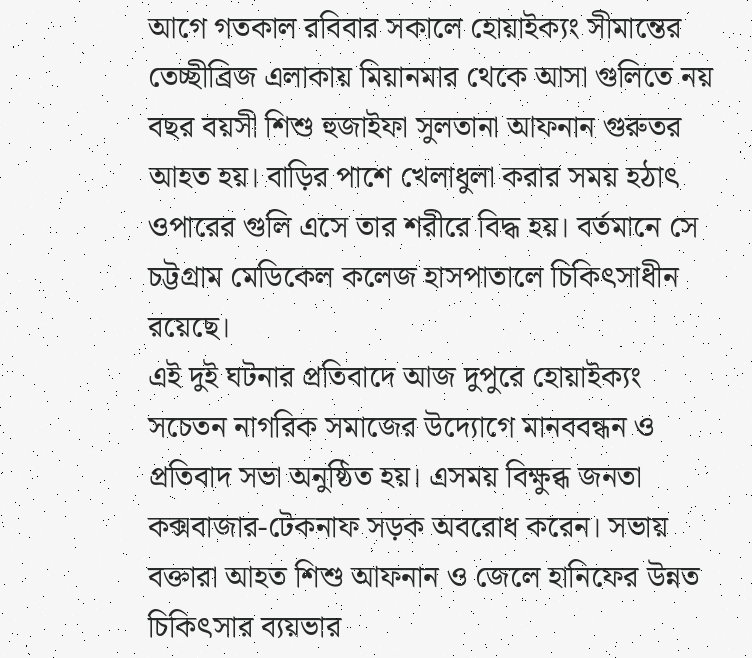আগে গতকাল রবিবার সকালে হোয়াইক্যং সীমান্তের তেচ্ছীব্রিজ এলাকায় মিয়ানমার থেকে আসা গুলিতে নয় বছর বয়সী শিশু হুজাইফা সুলতানা আফনান গুরুতর আহত হয়। বাড়ির পাশে খেলাধুলা করার সময় হঠাৎ ওপারের গুলি এসে তার শরীরে বিদ্ধ হয়। বর্তমানে সে চট্টগ্রাম মেডিকেল কলেজ হাসপাতালে চিকিৎসাধীন রয়েছে।
এই দুই ঘটনার প্রতিবাদে আজ দুপুরে হোয়াইক্যং সচেতন নাগরিক সমাজের উদ্যোগে মানববন্ধন ও প্রতিবাদ সভা অনুষ্ঠিত হয়। এসময় বিক্ষুব্ধ জনতা কক্সবাজার-টেকনাফ সড়ক অবরোধ করেন। সভায় বক্তারা আহত শিশু আফনান ও জেলে হানিফের উন্নত চিকিৎসার ব্যয়ভার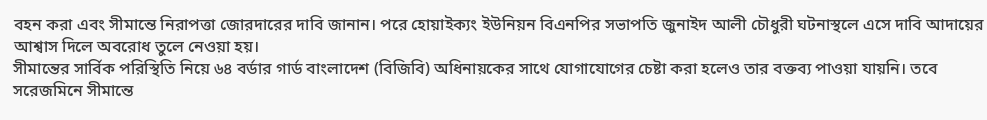বহন করা এবং সীমান্তে নিরাপত্তা জোরদারের দাবি জানান। পরে হোয়াইক্যং ইউনিয়ন বিএনপির সভাপতি জুনাইদ আলী চৌধুরী ঘটনাস্থলে এসে দাবি আদায়ের আশ্বাস দিলে অবরোধ তুলে নেওয়া হয়।
সীমান্তের সার্বিক পরিস্থিতি নিয়ে ৬৪ বর্ডার গার্ড বাংলাদেশ (বিজিবি) অধিনায়কের সাথে যোগাযোগের চেষ্টা করা হলেও তার বক্তব্য পাওয়া যায়নি। তবে সরেজমিনে সীমান্তে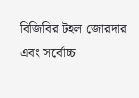বিজিবির টহল জোরদার এবং সর্বোচ্চ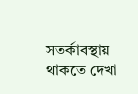সতর্কাবস্থায় থাকতে দেখা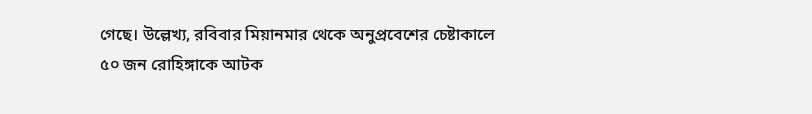গেছে। উল্লেখ্য, রবিবার মিয়ানমার থেকে অনুপ্রবেশের চেষ্টাকালে ৫০ জন রোহিঙ্গাকে আটক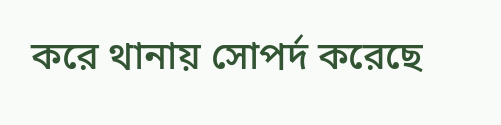করে থানায় সোপর্দ করেছে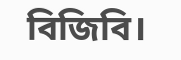বিজিবি।